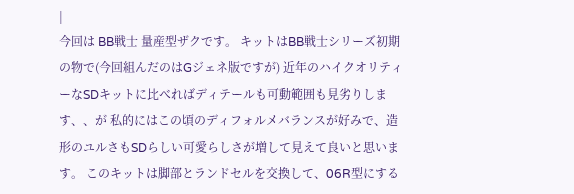|
今回は BB戦士 量産型ザクです。 キットはBB戦士シリーズ初期の物で(今回組んだのはGジェネ版ですが) 近年のハイクオリティーなSDキットに比べればディテールも可動範囲も見劣りします、、が 私的にはこの頃のディフォルメバランスが好みで、造形のユルさもSDらしい可愛らしさが増して見えて良いと思います。 このキットは脚部とランドセルを交換して、06R型にする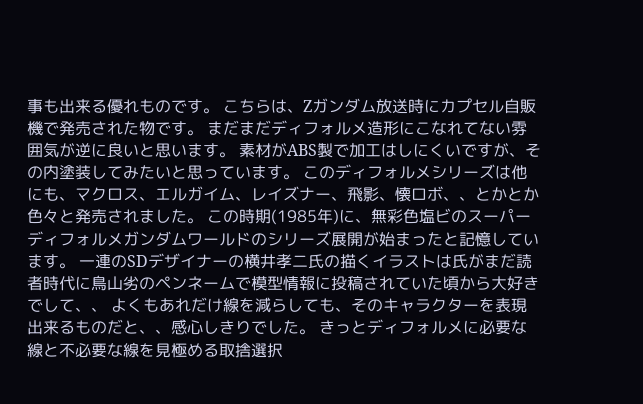事も出来る優れものです。 こちらは、Zガンダム放送時にカプセル自販機で発売された物です。 まだまだディフォルメ造形にこなれてない雰囲気が逆に良いと思います。 素材がABS製で加工はしにくいですが、その内塗装してみたいと思っています。 このディフォルメシリーズは他にも、マクロス、エルガイム、レイズナー、飛影、懐ロボ、、とかとか色々と発売されました。 この時期(1985年)に、無彩色塩ビのスーパーディフォルメガンダムワールドのシリーズ展開が始まったと記憶しています。 一連のSDデザイナーの横井孝二氏の描くイラストは氏がまだ読者時代に鳥山劣のペンネームで模型情報に投稿されていた頃から大好きでして、、 よくもあれだけ線を減らしても、そのキャラクターを表現出来るものだと、、感心しきりでした。 きっとディフォルメに必要な線と不必要な線を見極める取捨選択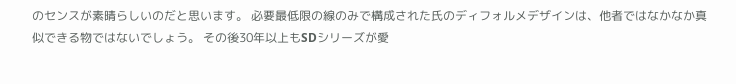のセンスが素晴らしいのだと思います。 必要最低限の線のみで構成された氏のディフォルメデザインは、他者ではなかなか真似できる物ではないでしょう。 その後30年以上もSDシリーズが愛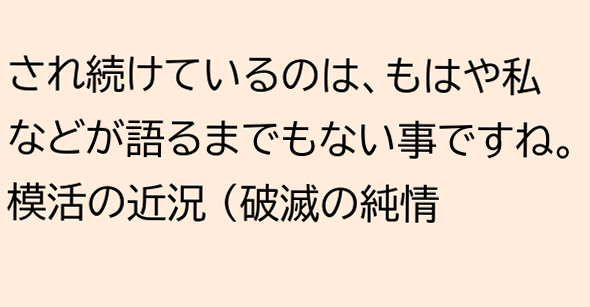され続けているのは、もはや私などが語るまでもない事ですね。 模活の近況 (破滅の純情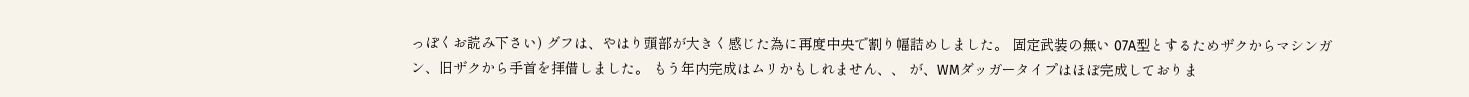っぽくお読み下さい) グフは、やはり頭部が大きく感じた為に再度中央で割り幅詰めしました。 固定武装の無い 07A型とするためザクからマシンガン、旧ザクから手首を拝借しました。 もう年内完成はムリかもしれません、、 が、WMダッガータイプはほぼ完成しておりま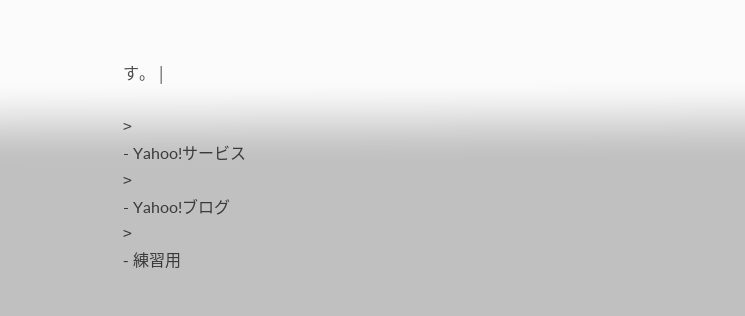す。 |

>
- Yahoo!サービス
>
- Yahoo!ブログ
>
- 練習用